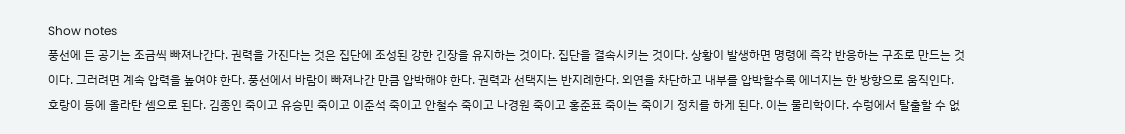Show notes
풍선에 든 공기는 조금씩 빠져나간다. 권력을 가진다는 것은 집단에 조성된 강한 긴장을 유지하는 것이다. 집단을 결속시키는 것이다. 상황이 발생하면 명령에 즉각 반응하는 구조로 만드는 것이다. 그러려면 계속 압력을 높여야 한다. 풍선에서 바람이 빠져나간 만큼 압박해야 한다. 권력과 선택지는 반지례한다. 외연을 차단하고 내부를 압박할수록 에너지는 한 방향으로 움직인다. 호랑이 등에 올라탄 셈으로 된다. 김종인 죽이고 유승민 죽이고 이준석 죽이고 안철수 죽이고 나경원 죽이고 홍준표 죽이는 죽이기 정치를 하게 된다. 이는 물리학이다. 수렁에서 탈출할 수 없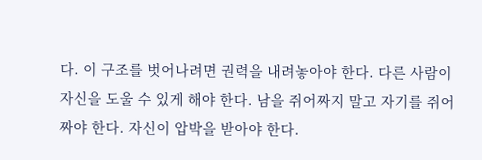다. 이 구조를 벗어나려면 권력을 내려놓아야 한다. 다른 사람이 자신을 도울 수 있게 해야 한다. 남을 쥐어짜지 말고 자기를 쥐어짜야 한다. 자신이 압박을 받아야 한다.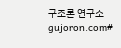구조론 연구소 gujoron.com#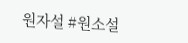원자설 #원소설